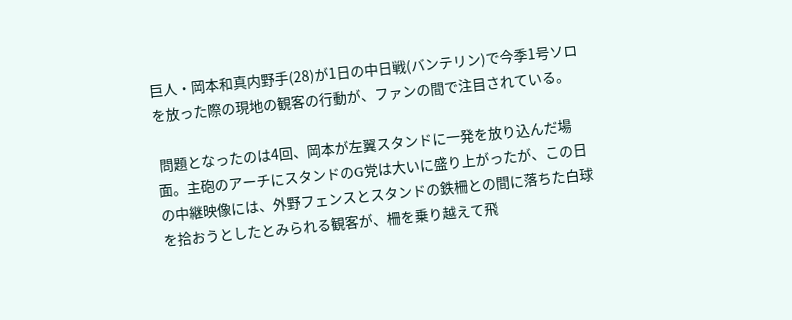巨人・岡本和真内野手(28)が1日の中日戦(バンテリン)で今季1号ソロを放った際の現地の観客の行動が、ファンの間で注目されている。

 問題となったのは4回、岡本が左翼スタンドに一発を放り込んだ場面。主砲のアーチにスタンドのG党は大いに盛り上がったが、この日の中継映像には、外野フェンスとスタンドの鉄柵との間に落ちた白球を拾おうとしたとみられる観客が、柵を乗り越えて飛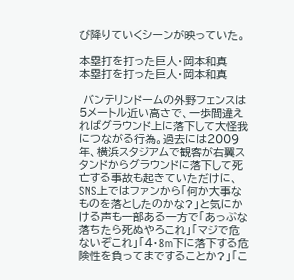び降りていくシーンが映っていた。

本塁打を打った巨人・岡本和真
本塁打を打った巨人・岡本和真

 バンテリンドームの外野フェンスは5メートル近い高さで、一歩間違えればグラウンド上に落下して大怪我につながる行為。過去には2009年、横浜スタジアムで観客が右翼スタンドからグラウンドに落下して死亡する事故も起きていただけに、SNS上ではファンから「何か大事なものを落としたのかな?」と気にかける声も一部ある一方で「あっぶな 落ちたら死ぬやろこれ」「マジで危ないぞこれ」「4・8m下に落下する危険性を負ってまですることか?」「こ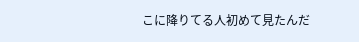こに降りてる人初めて見たんだ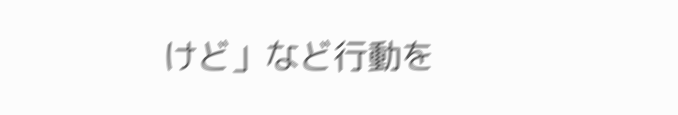けど」など行動を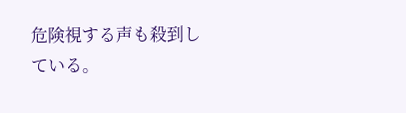危険視する声も殺到している。